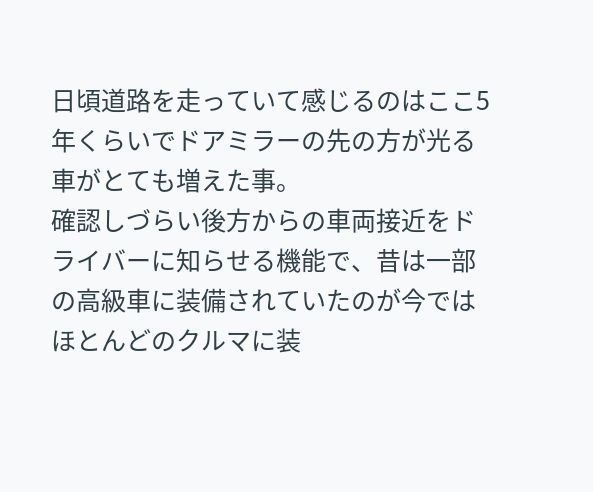日頃道路を走っていて感じるのはここ5年くらいでドアミラーの先の方が光る車がとても増えた事。
確認しづらい後方からの車両接近をドライバーに知らせる機能で、昔は一部の高級車に装備されていたのが今ではほとんどのクルマに装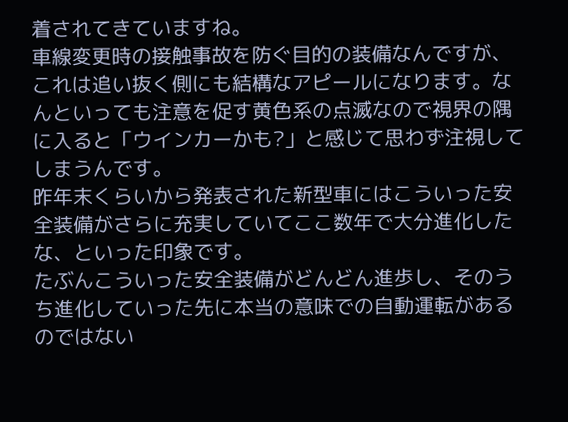着されてきていますね。
車線変更時の接触事故を防ぐ目的の装備なんですが、これは追い抜く側にも結構なアピールになります。なんといっても注意を促す黄色系の点滅なので視界の隅に入ると「ウインカーかも?」と感じて思わず注視してしまうんです。
昨年末くらいから発表された新型車にはこういった安全装備がさらに充実していてここ数年で大分進化したな、といった印象です。
たぶんこういった安全装備がどんどん進歩し、そのうち進化していった先に本当の意味での自動運転があるのではない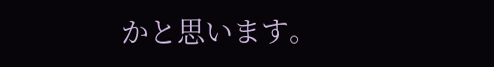かと思います。